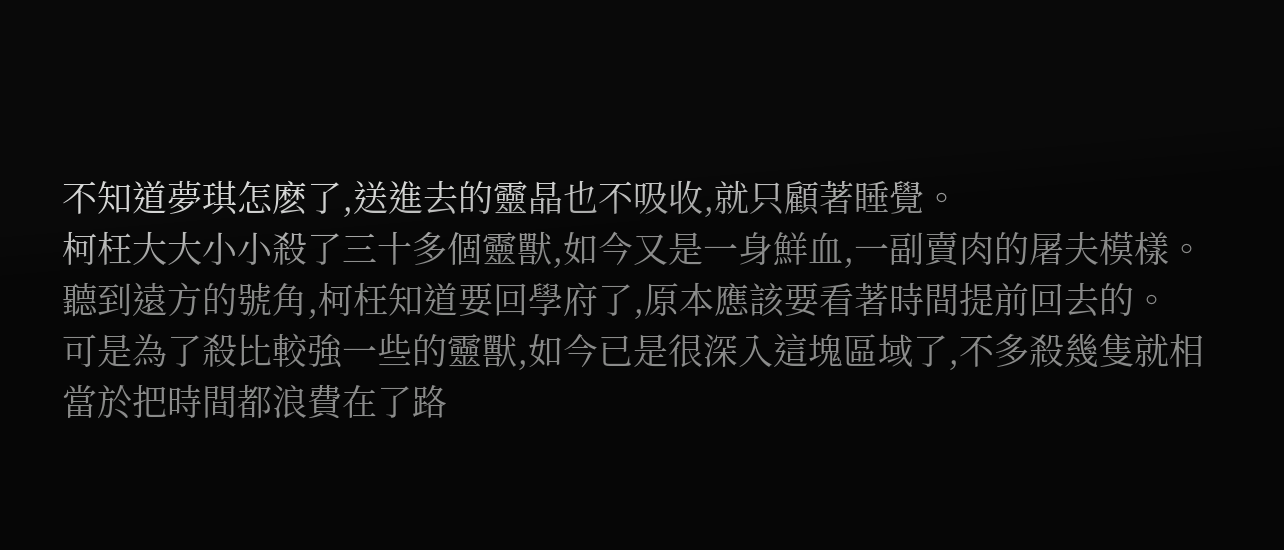不知道夢琪怎麽了,送進去的靈晶也不吸收,就只顧著睡覺。
柯枉大大小小殺了三十多個靈獸,如今又是一身鮮血,一副賣肉的屠夫模樣。
聽到遠方的號角,柯枉知道要回學府了,原本應該要看著時間提前回去的。
可是為了殺比較強一些的靈獸,如今已是很深入這塊區域了,不多殺幾隻就相當於把時間都浪費在了路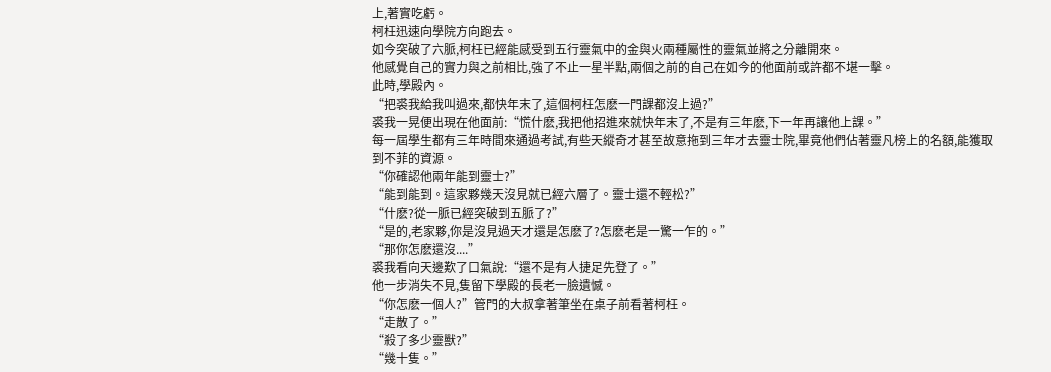上,著實吃虧。
柯枉迅速向學院方向跑去。
如今突破了六脈,柯枉已經能感受到五行靈氣中的金與火兩種屬性的靈氣並將之分離開來。
他感覺自己的實力與之前相比,強了不止一星半點,兩個之前的自己在如今的他面前或許都不堪一擊。
此時,學殿內。
“把裘我給我叫過來,都快年末了,這個柯枉怎麽一門課都沒上過?”
裘我一晃便出現在他面前:“慌什麽,我把他招進來就快年末了,不是有三年麽,下一年再讓他上課。”
每一屆學生都有三年時間來通過考試,有些天縱奇才甚至故意拖到三年才去靈士院,畢竟他們佔著靈凡榜上的名額,能獲取到不菲的資源。
“你確認他兩年能到靈士?”
“能到能到。這家夥幾天沒見就已經六層了。靈士還不輕松?”
“什麽?從一脈已經突破到五脈了?”
“是的,老家夥,你是沒見過天才還是怎麽了?怎麽老是一驚一乍的。”
“那你怎麽還沒....”
裘我看向天邊歎了口氣說:“還不是有人捷足先登了。”
他一步消失不見,隻留下學殿的長老一臉遺憾。
“你怎麽一個人?”管門的大叔拿著筆坐在桌子前看著柯枉。
“走散了。”
“殺了多少靈獸?”
“幾十隻。”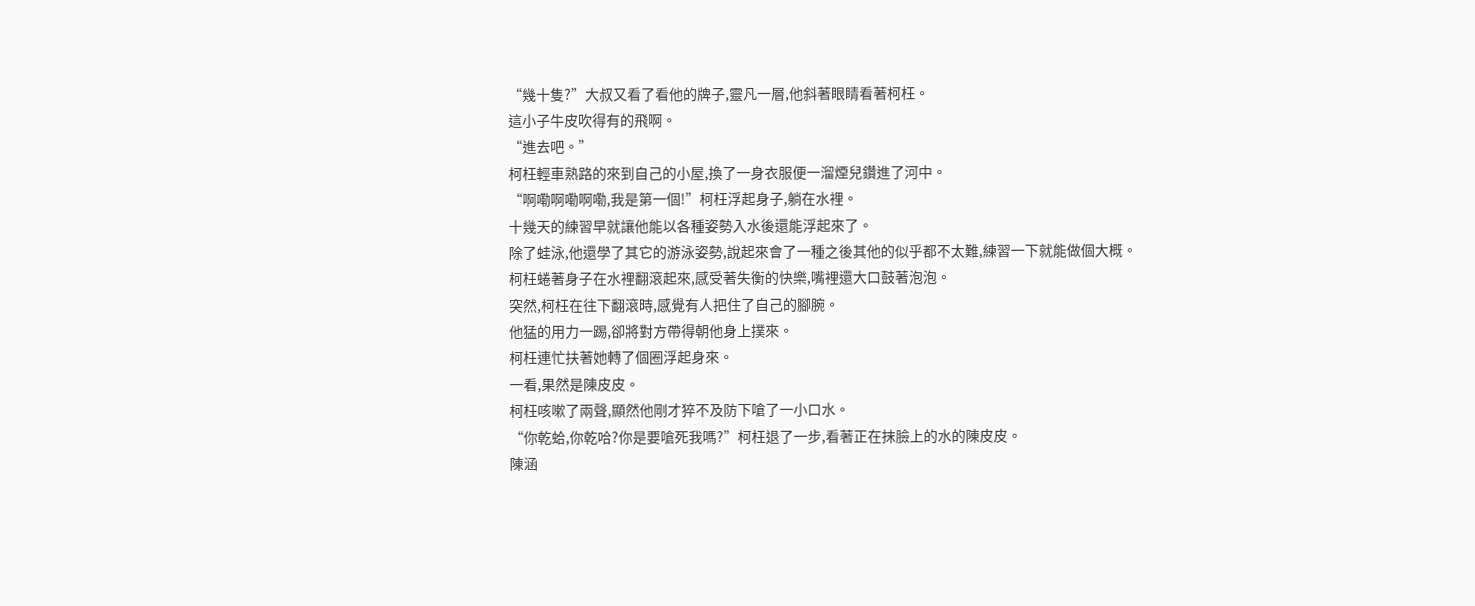“幾十隻?”大叔又看了看他的牌子,靈凡一層,他斜著眼睛看著柯枉。
這小子牛皮吹得有的飛啊。
“進去吧。”
柯枉輕車熟路的來到自己的小屋,換了一身衣服便一溜煙兒鑽進了河中。
“啊嘞啊嘞啊嘞,我是第一個!”柯枉浮起身子,躺在水裡。
十幾天的練習早就讓他能以各種姿勢入水後還能浮起來了。
除了蛙泳,他還學了其它的游泳姿勢,說起來會了一種之後其他的似乎都不太難,練習一下就能做個大概。
柯枉蜷著身子在水裡翻滾起來,感受著失衡的快樂,嘴裡還大口鼓著泡泡。
突然,柯枉在往下翻滾時,感覺有人把住了自己的腳腕。
他猛的用力一踢,卻將對方帶得朝他身上撲來。
柯枉連忙扶著她轉了個圈浮起身來。
一看,果然是陳皮皮。
柯枉咳嗽了兩聲,顯然他剛才猝不及防下嗆了一小口水。
“你乾蛤,你乾哈?你是要嗆死我嗎?”柯枉退了一步,看著正在抹臉上的水的陳皮皮。
陳涵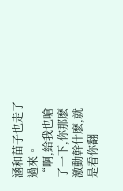涵和苗子也走了過來。
“啊,給我也嗆了一下,你那麽激動幹什麽,就是看你翻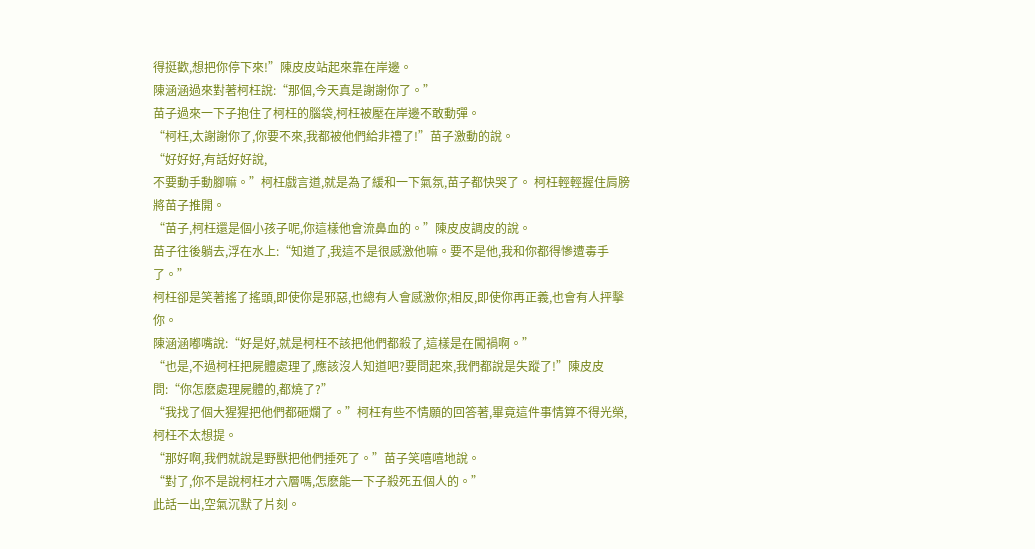得挺歡,想把你停下來!”陳皮皮站起來靠在岸邊。
陳涵涵過來對著柯枉說:“那個,今天真是謝謝你了。”
苗子過來一下子抱住了柯枉的腦袋,柯枉被壓在岸邊不敢動彈。
“柯枉,太謝謝你了,你要不來,我都被他們給非禮了!”苗子激動的說。
“好好好,有話好好說,
不要動手動腳嘛。”柯枉戲言道,就是為了緩和一下氣氛,苗子都快哭了。 柯枉輕輕握住肩膀將苗子推開。
“苗子,柯枉還是個小孩子呢,你這樣他會流鼻血的。”陳皮皮調皮的說。
苗子往後躺去,浮在水上:“知道了,我這不是很感激他嘛。要不是他,我和你都得慘遭毒手了。”
柯枉卻是笑著搖了搖頭,即使你是邪惡,也總有人會感激你;相反,即使你再正義,也會有人抨擊你。
陳涵涵嘟嘴說:“好是好,就是柯枉不該把他們都殺了,這樣是在闖禍啊。”
“也是,不過柯枉把屍體處理了,應該沒人知道吧?要問起來,我們都說是失蹤了!”陳皮皮問:“你怎麽處理屍體的,都燒了?”
“我找了個大猩猩把他們都砸爛了。”柯枉有些不情願的回答著,畢竟這件事情算不得光榮,柯枉不太想提。
“那好啊,我們就說是野獸把他們捶死了。”苗子笑嘻嘻地說。
“對了,你不是說柯枉才六層嗎,怎麽能一下子殺死五個人的。”
此話一出,空氣沉默了片刻。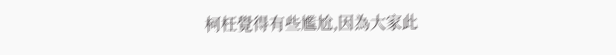柯枉覺得有些尷尬,因為大家此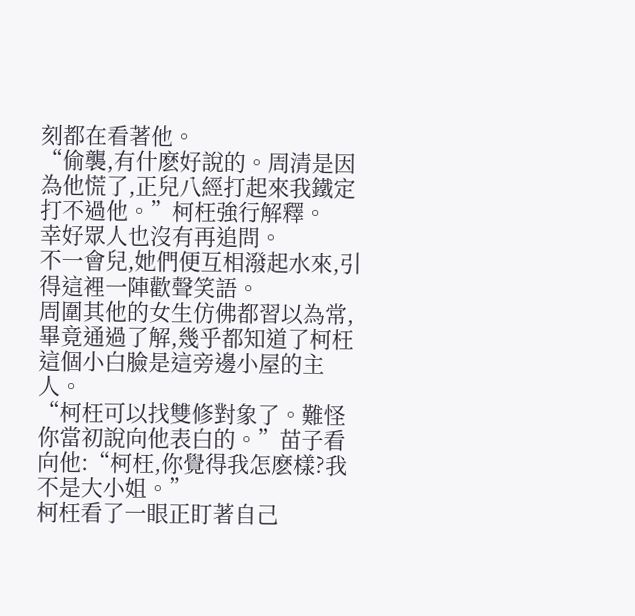刻都在看著他。
“偷襲,有什麽好說的。周清是因為他慌了,正兒八經打起來我鐵定打不過他。”柯枉強行解釋。
幸好眾人也沒有再追問。
不一會兒,她們便互相潑起水來,引得這裡一陣歡聲笑語。
周圍其他的女生仿佛都習以為常,畢竟通過了解,幾乎都知道了柯枉這個小白臉是這旁邊小屋的主人。
“柯枉可以找雙修對象了。難怪你當初說向他表白的。”苗子看向他:“柯枉,你覺得我怎麽樣?我不是大小姐。”
柯枉看了一眼正盯著自己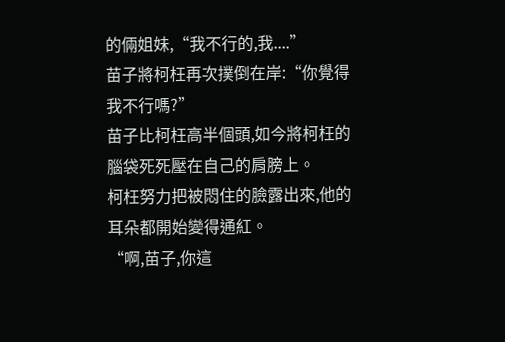的倆姐妹,“我不行的,我....”
苗子將柯枉再次撲倒在岸:“你覺得我不行嗎?”
苗子比柯枉高半個頭,如今將柯枉的腦袋死死壓在自己的肩膀上。
柯枉努力把被悶住的臉露出來,他的耳朵都開始變得通紅。
“啊,苗子,你這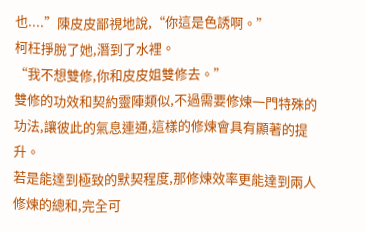也....”陳皮皮鄙視地說,“你這是色誘啊。”
柯枉掙脫了她,潛到了水裡。
“我不想雙修,你和皮皮姐雙修去。”
雙修的功效和契約靈陣類似,不過需要修煉一門特殊的功法,讓彼此的氣息連通,這樣的修煉會具有顯著的提升。
若是能達到極致的默契程度,那修煉效率更能達到兩人修煉的總和,完全可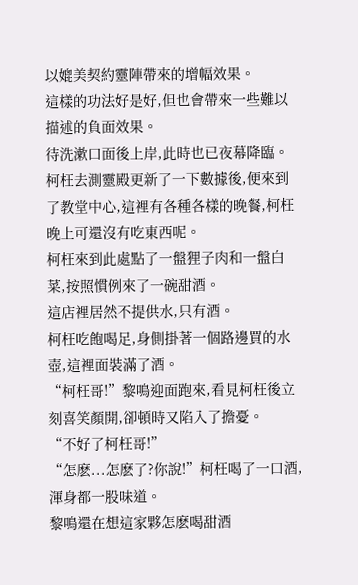以媲美契約靈陣帶來的增幅效果。
這樣的功法好是好,但也會帶來一些難以描述的負面效果。
待洗漱口面後上岸,此時也已夜幕降臨。
柯枉去測靈殿更新了一下數據後,便來到了教堂中心,這裡有各種各樣的晚餐,柯枉晚上可還沒有吃東西呢。
柯枉來到此處點了一盤狸子肉和一盤白菜,按照慣例來了一碗甜酒。
這店裡居然不提供水,只有酒。
柯枉吃飽喝足,身側掛著一個路邊買的水壺,這裡面裝滿了酒。
“柯枉哥!”黎鳴迎面跑來,看見柯枉後立刻喜笑顏開,卻頓時又陷入了擔憂。
“不好了柯枉哥!”
“怎麽...怎麽了?你說!”柯枉喝了一口酒,渾身都一股味道。
黎鳴還在想這家夥怎麽喝甜酒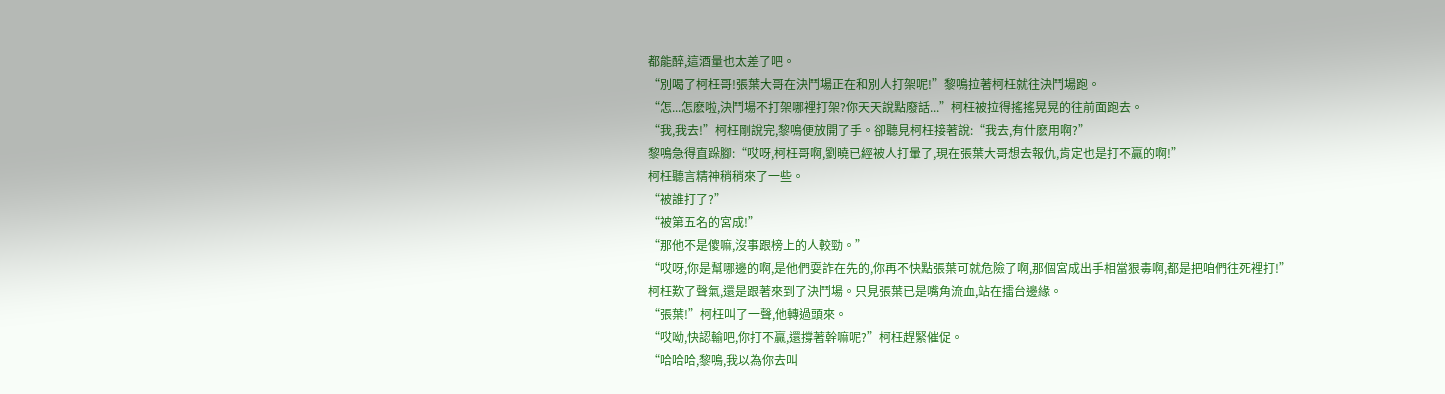都能醉,這酒量也太差了吧。
“別喝了柯枉哥!張葉大哥在決鬥場正在和別人打架呢!”黎鳴拉著柯枉就往決鬥場跑。
“怎...怎麽啦,決鬥場不打架哪裡打架?你天天說點廢話...”柯枉被拉得搖搖晃晃的往前面跑去。
“我,我去!”柯枉剛說完,黎鳴便放開了手。卻聽見柯枉接著說:“我去,有什麽用啊?”
黎鳴急得直跺腳:“哎呀,柯枉哥啊,劉曉已經被人打暈了,現在張葉大哥想去報仇,肯定也是打不贏的啊!”
柯枉聽言精神稍稍來了一些。
“被誰打了?”
“被第五名的宮成!”
“那他不是傻嘛,沒事跟榜上的人較勁。”
“哎呀,你是幫哪邊的啊,是他們耍詐在先的,你再不快點張葉可就危險了啊,那個宮成出手相當狠毒啊,都是把咱們往死裡打!”
柯枉歎了聲氣,還是跟著來到了決鬥場。只見張葉已是嘴角流血,站在擂台邊緣。
“張葉!”柯枉叫了一聲,他轉過頭來。
“哎呦,快認輸吧,你打不贏,還撐著幹嘛呢?”柯枉趕緊催促。
“哈哈哈,黎鳴,我以為你去叫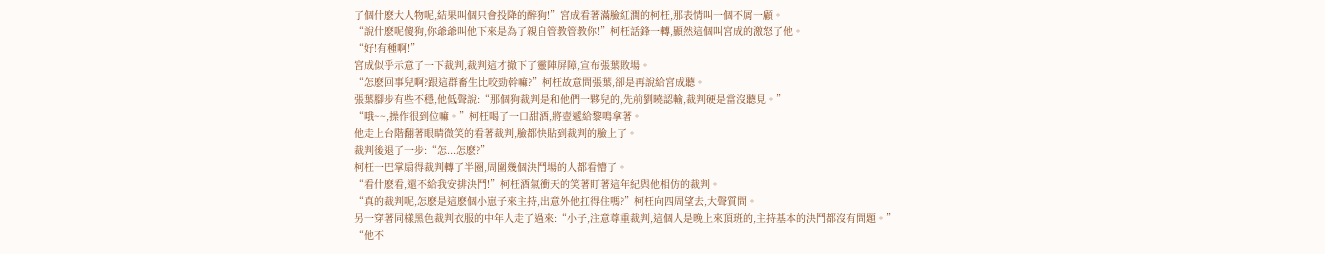了個什麽大人物呢,結果叫個只會投降的醉狗!”宮成看著滿臉紅潤的柯枉,那表情叫一個不屑一顧。
“說什麽呢傻狗,你爺爺叫他下來是為了親自管教管教你!”柯枉話鋒一轉,顯然這個叫宮成的激怒了他。
“好!有種啊!”
宮成似乎示意了一下裁判,裁判這才撤下了靈陣屏障,宣布張葉敗場。
“怎麽回事兒啊?跟這群畜生比咬勁幹嘛?”柯枉故意問張葉,卻是再說給宮成聽。
張葉腳步有些不穩,他低聲說:“那個狗裁判是和他們一夥兒的,先前劉曉認輸,裁判硬是當沒聽見。”
“哦~~,操作很到位嘛。”柯枉喝了一口甜酒,將壺遞給黎鳴拿著。
他走上台階翻著眼睛微笑的看著裁判,臉都快貼到裁判的臉上了。
裁判後退了一步:“怎...怎麽?”
柯枉一巴掌扇得裁判轉了半圈,周圍幾個決鬥場的人都看懵了。
“看什麽看,還不給我安排決鬥!”柯枉酒氣衝天的笑著盯著這年紀與他相仿的裁判。
“真的裁判呢,怎麽是這麽個小崽子來主持,出意外他扛得住嗎?”柯枉向四周望去,大聲質問。
另一穿著同樣黑色裁判衣服的中年人走了過來:“小子,注意尊重裁判,這個人是晚上來頂班的,主持基本的決鬥都沒有問題。”
“他不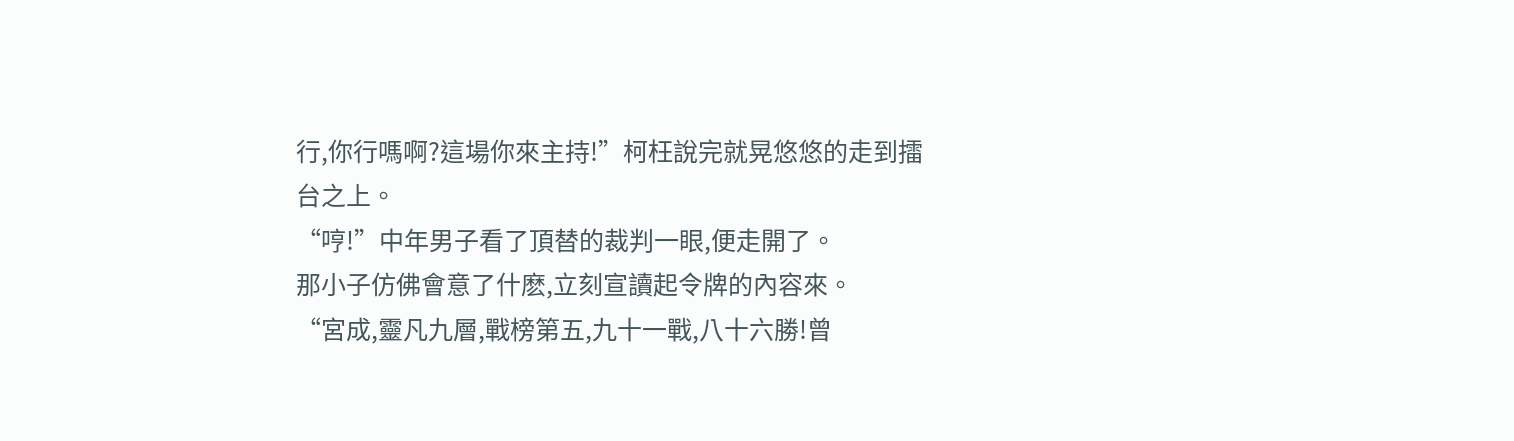行,你行嗎啊?這場你來主持!”柯枉說完就晃悠悠的走到擂台之上。
“哼!”中年男子看了頂替的裁判一眼,便走開了。
那小子仿佛會意了什麽,立刻宣讀起令牌的內容來。
“宮成,靈凡九層,戰榜第五,九十一戰,八十六勝!曾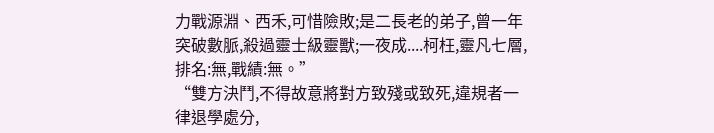力戰源淵、西禾,可惜險敗;是二長老的弟子,曾一年突破數脈,殺過靈士級靈獸;一夜成....柯枉,靈凡七層,排名:無,戰績:無。”
“雙方決鬥,不得故意將對方致殘或致死,違規者一律退學處分,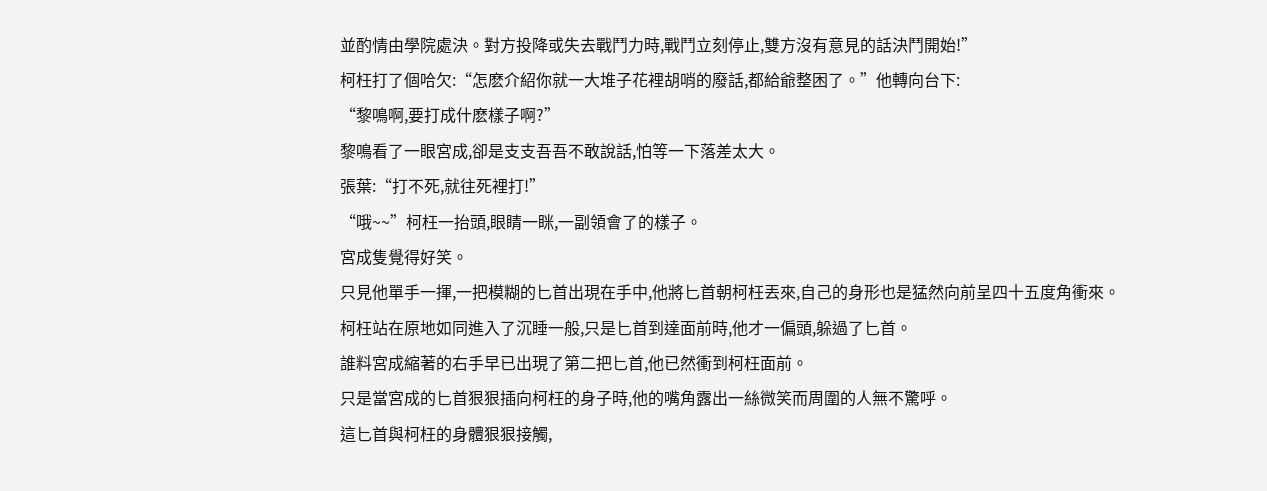並酌情由學院處決。對方投降或失去戰鬥力時,戰鬥立刻停止,雙方沒有意見的話決鬥開始!”
柯枉打了個哈欠:“怎麽介紹你就一大堆子花裡胡哨的廢話,都給爺整困了。”他轉向台下:
“黎鳴啊,要打成什麽樣子啊?”
黎鳴看了一眼宮成,卻是支支吾吾不敢說話,怕等一下落差太大。
張葉:“打不死,就往死裡打!”
“哦~~”柯枉一抬頭,眼睛一眯,一副領會了的樣子。
宮成隻覺得好笑。
只見他單手一揮,一把模糊的匕首出現在手中,他將匕首朝柯枉丟來,自己的身形也是猛然向前呈四十五度角衝來。
柯枉站在原地如同進入了沉睡一般,只是匕首到達面前時,他才一偏頭,躲過了匕首。
誰料宮成縮著的右手早已出現了第二把匕首,他已然衝到柯枉面前。
只是當宮成的匕首狠狠插向柯枉的身子時,他的嘴角露出一絲微笑而周圍的人無不驚呼。
這匕首與柯枉的身體狠狠接觸,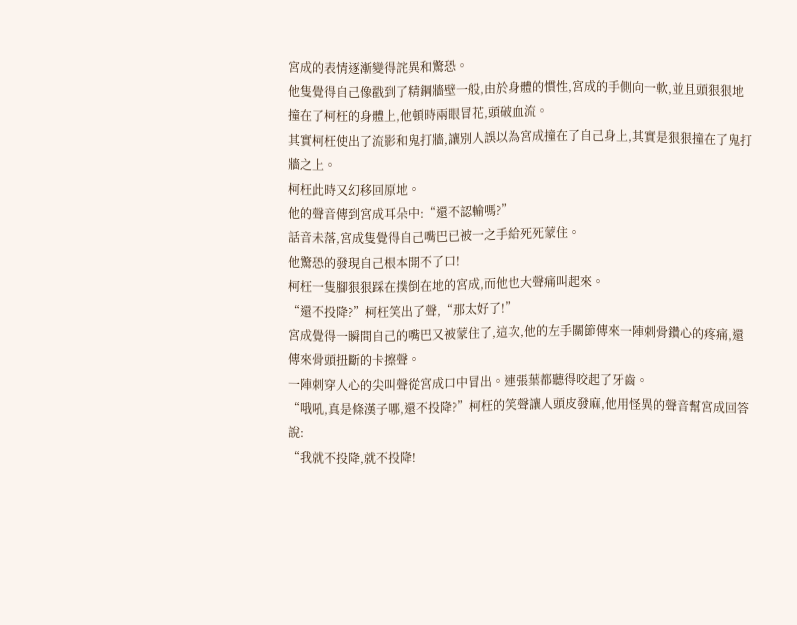宮成的表情逐漸變得詫異和驚恐。
他隻覺得自己像戳到了精鋼牆壁一般,由於身體的慣性,宮成的手側向一軟,並且頭狠狠地撞在了柯枉的身體上,他頓時兩眼冒花,頭破血流。
其實柯枉使出了流影和鬼打牆,讓別人誤以為宮成撞在了自己身上,其實是狠狠撞在了鬼打牆之上。
柯枉此時又幻移回原地。
他的聲音傳到宮成耳朵中:“還不認輸嗎?”
話音未落,宮成隻覺得自己嘴巴已被一之手給死死蒙住。
他驚恐的發現自己根本開不了口!
柯枉一隻腳狠狠踩在撲倒在地的宮成,而他也大聲痛叫起來。
“還不投降?”柯枉笑出了聲,“那太好了!”
宮成覺得一瞬間自己的嘴巴又被蒙住了,這次,他的左手關節傳來一陣刺骨鑽心的疼痛,還傳來骨頭扭斷的卡擦聲。
一陣刺穿人心的尖叫聲從宮成口中冒出。連張葉都聽得咬起了牙齒。
“哦吼,真是條漢子哪,還不投降?”柯枉的笑聲讓人頭皮發麻,他用怪異的聲音幫宮成回答說:
“我就不投降,就不投降!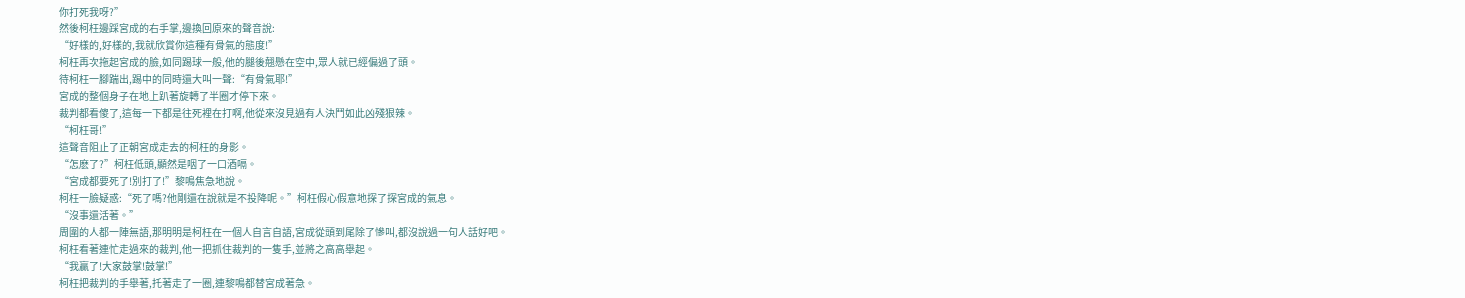你打死我呀?”
然後柯枉邊踩宮成的右手掌,邊換回原來的聲音說:
“好樣的,好樣的,我就欣賞你這種有骨氣的態度!”
柯枉再次拖起宮成的臉,如同踢球一般,他的腿後翹懸在空中,眾人就已經偏過了頭。
待柯枉一腳踹出,踢中的同時還大叫一聲:“有骨氣耶!”
宮成的整個身子在地上趴著旋轉了半圈才停下來。
裁判都看傻了,這每一下都是往死裡在打啊,他從來沒見過有人決鬥如此凶殘狠辣。
“柯枉哥!”
這聲音阻止了正朝宮成走去的柯枉的身影。
“怎麽了?”柯枉低頭,顯然是咽了一口酒嗝。
“宮成都要死了!別打了!”黎鳴焦急地說。
柯枉一臉疑惑:“死了嗎?他剛還在說就是不投降呢。”柯枉假心假意地探了探宮成的氣息。
“沒事還活著。”
周圍的人都一陣無語,那明明是柯枉在一個人自言自語,宮成從頭到尾除了慘叫,都沒說過一句人話好吧。
柯枉看著連忙走過來的裁判,他一把抓住裁判的一隻手,並將之高高舉起。
“我贏了!大家鼓掌!鼓掌!”
柯枉把裁判的手舉著,托著走了一圈,連黎鳴都替宮成著急。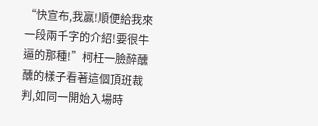“快宣布,我贏!順便給我來一段兩千字的介紹!要很牛逼的那種!”柯枉一臉醉醺醺的樣子看著這個頂班裁判,如同一開始入場時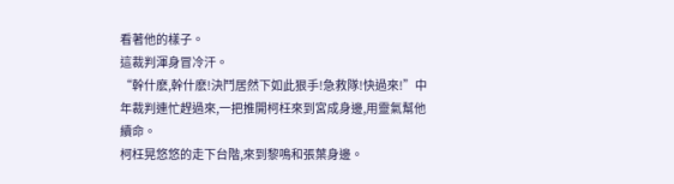看著他的樣子。
這裁判渾身冒冷汗。
“幹什麽,幹什麽!決鬥居然下如此狠手!急救隊!快過來!”中年裁判連忙趕過來,一把推開柯枉來到宮成身邊,用靈氣幫他續命。
柯枉晃悠悠的走下台階,來到黎鳴和張葉身邊。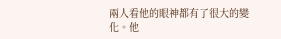兩人看他的眼神都有了很大的變化。他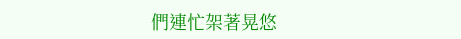們連忙架著晃悠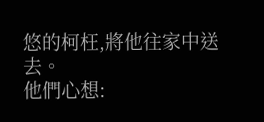悠的柯枉,將他往家中送去。
他們心想: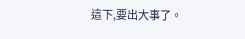這下,要出大事了。